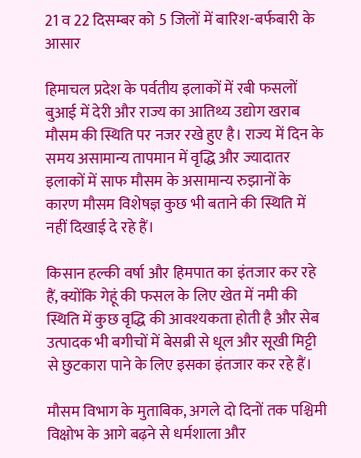21 व 22 दिसम्बर को 5 जिलों में बारिश-बर्फबारी के आसार

हिमाचल प्रदेश के पर्वतीय इलाकों में रबी फसलों बुआई में देरी और राज्य का आतिथ्य उद्योग खराब मौसम की स्थिति पर नजर रखे हुए है। राज्य में दिन के समय असामान्य तापमान में वृद्धि और ज्यादातर इलाकों में साफ मौसम के असामान्य रुझानों के कारण मौसम विशेषज्ञ कुछ भी बताने की स्थिति में नहीं दिखाई दे रहे हैं।

किसान हल्की वर्षा और हिमपात का इंतजार कर रहे हैं, क्योंकि गेहूं की फसल के लिए खेत में नमी की स्थिति में कुछ वृद्धि की आवश्यकता होती है और सेब उत्पादक भी बगीचों में बेसब्री से धूल और सूखी मिट्टी से छुटकारा पाने के लिए इसका इंतजार कर रहे हैं।

मौसम विभाग के मुताबिक, अगले दो दिनों तक पश्चिमी विक्षोभ के आगे बढ़ने से धर्मशाला और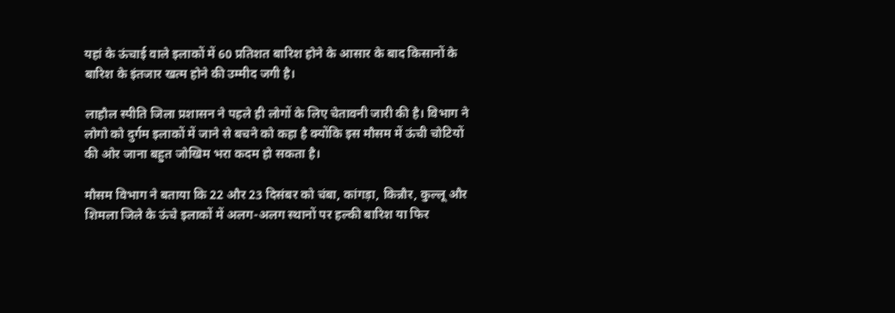यहां के ऊंचाई वाले इलाकों में 60 प्रतिशत बारिश होने के आसार के बाद किसानों के बारिश के इंतजार खत्म होने की उम्मीद जगी है।

लाहौल स्पीति जिला प्रशासन ने पहले ही लोगों के लिए चेतावनी जारी की है। विभाग ने लोगो को दुर्गम इलाकों में जाने से बचने को कहा है क्योंकि इस मौसम में ऊंची चोटियों की ओर जाना बहुत जोखिम भरा कदम हो सकता है।

मौसम विभाग ने बताया कि 22 और 23 दिसंबर को चंबा, कांगड़ा, किन्नौर, कुल्लू और शिमला जिले के ऊंचे इलाकों में अलग-अलग स्थानों पर हल्की बारिश या फिर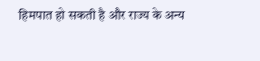हिमपात हो सकती है और राज्य के अन्य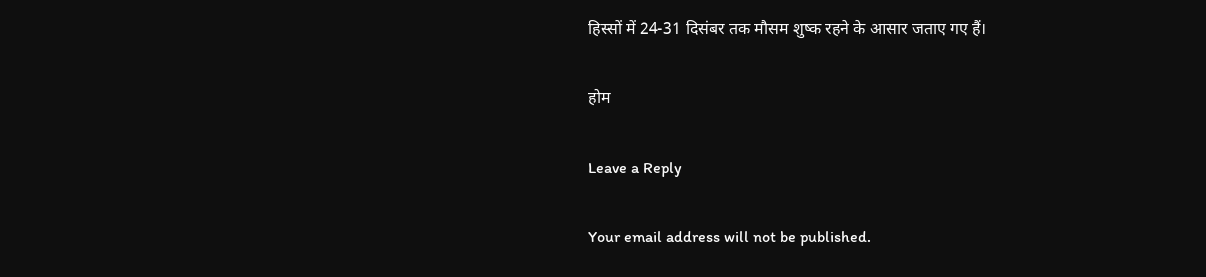हिस्सों में 24-31 दिसंबर तक मौसम शुष्क रहने के आसार जताए गए हैं।

होम

Leave a Reply

Your email address will not be published.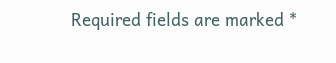Required fields are marked *